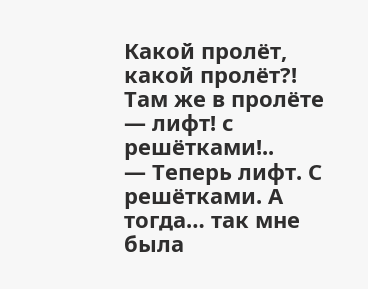Какой пролёт, какой пролёт?! Там же в пролёте — лифт! с решётками!..
— Теперь лифт. С решётками. А тогда… так мне была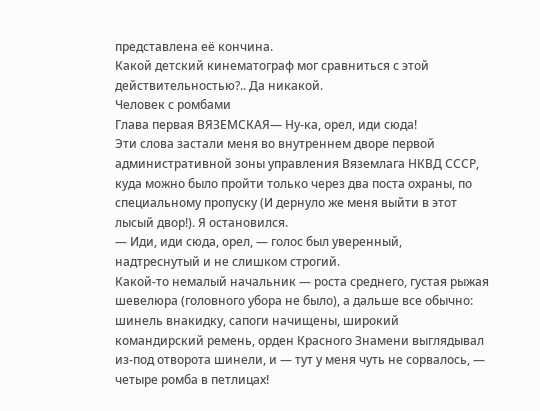представлена её кончина.
Какой детский кинематограф мог сравниться с этой действительностью?.. Да никакой.
Человек с ромбами
Глава первая ВЯЗЕМСКАЯ— Ну-ка, орел, иди сюда!
Эти слова застали меня во внутреннем дворе первой административной зоны управления Вяземлага НКВД СССР, куда можно было пройти только через два поста охраны, по специальному пропуску (И дернуло же меня выйти в этот лысый двор!). Я остановился.
— Иди, иди сюда, орел, — голос был уверенный, надтреснутый и не слишком строгий.
Какой-то немалый начальник — роста среднего, густая рыжая шевелюра (головного убора не было), а дальше все обычно: шинель внакидку, сапоги начищены, широкий командирский ремень, орден Красного Знамени выглядывал из-под отворота шинели, и — тут у меня чуть не сорвалось, — четыре ромба в петлицах!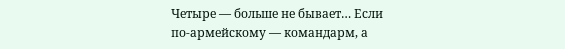Четыре — больше не бывает… Если по-армейскому — командарм, а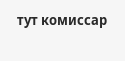тут комиссар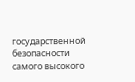государственной безопасности самого высокого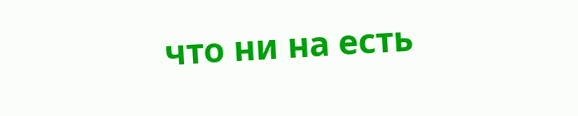что ни на есть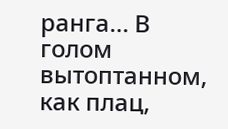ранга… В голом вытоптанном, как плац,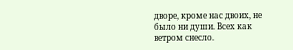дворе, кроме нас двоих, не было ни души. Всех как ветром снесло.